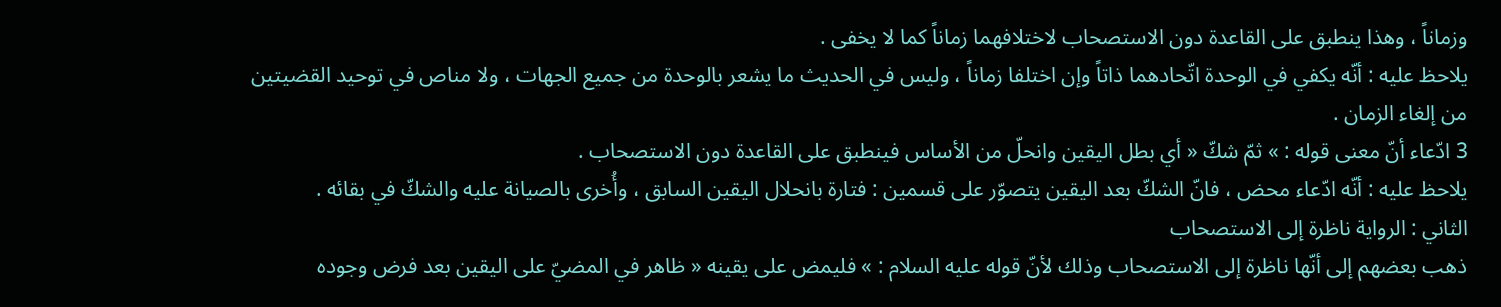وزماناً ، وهذا ينطبق على القاعدة دون الاستصحاب لاختلافهما زماناً كما لا يخفى .
يلاحظ عليه : أنّه يكفي في الوحدة اتّحادهما ذاتاً وإن اختلفا زماناً ، وليس في الحديث ما يشعر بالوحدة من جميع الجهات ، ولا مناص في توحيد القضيتين من إلغاء الزمان .
3 ادّعاء أنّ معنى قوله : » ثمّ شكّ « أي بطل اليقين وانحلّ من الأساس فينطبق على القاعدة دون الاستصحاب .
يلاحظ عليه : أنّه ادّعاء محض ، فانّ الشكّ بعد اليقين يتصوّر على قسمين : فتارة بانحلال اليقين السابق ، وأُخرى بالصيانة عليه والشكّ في بقائه .
الثاني : الرواية ناظرة إلى الاستصحاب
ذهب بعضهم إلى أنّها ناظرة إلى الاستصحاب وذلك لأنّ قوله عليه السلام : » فليمض على يقينه « ظاهر في المضيّ على اليقين بعد فرض وجوده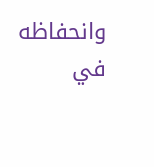وانحفاظه في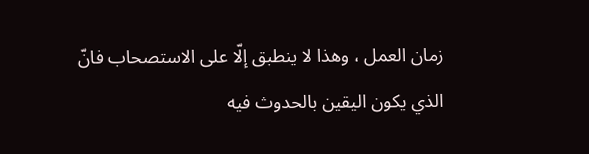زمان العمل ، وهذا لا ينطبق إلّا على الاستصحاب فانّ الذي يكون اليقين بالحدوث فيه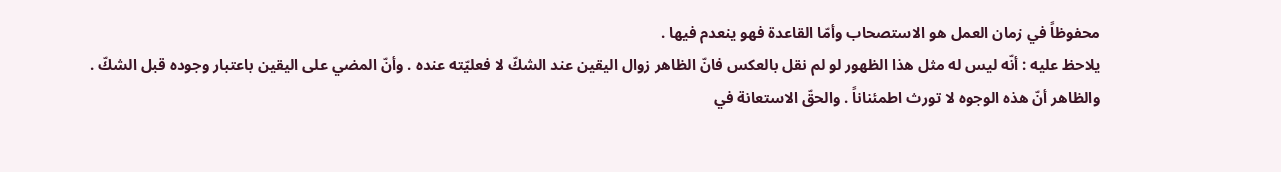محفوظاً في زمان العمل هو الاستصحاب وأمّا القاعدة فهو ينعدم فيها .
يلاحظ عليه : أنّه ليس له مثل هذا الظهور لو لم نقل بالعكس فانّ الظاهر زوال اليقين عند الشكّ لا فعليّته عنده . وأنّ المضي على اليقين باعتبار وجوده قبل الشكّ .
والظاهر أنّ هذه الوجوه لا تورث اطمئناناً . والحقّ الاستعانة في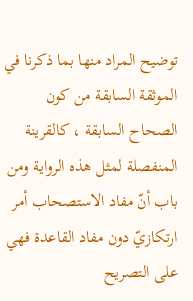توضيح المراد منها بما ذكرنا في الموثقة السابقة من كون الصحاح السابقة ، كالقرينة المنفصلة لمثل هذه الرواية ومن باب أنّ مفاد الاستصحاب أمر ارتكازيّ دون مفاد القاعدة فهي على التصريح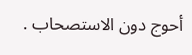أحوج دون الاستصحاب .